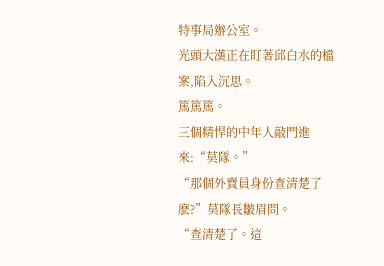特事局辦公室。
光頭大漢正在盯著邱白水的檔案,陷入沉思。
篤篤篤。
三個精悍的中年人敲門進來:“莫隊。”
“那個外賣員身份查清楚了麽?”莫隊長皺眉問。
“查清楚了。這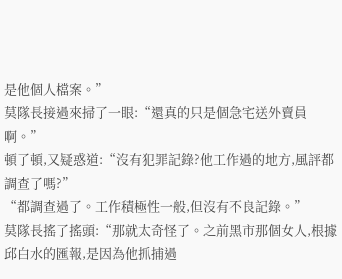是他個人檔案。”
莫隊長接過來掃了一眼:“還真的只是個急宅送外賣員啊。”
頓了頓,又疑惑道:“沒有犯罪記錄?他工作過的地方,風評都調查了嗎?”
“都調查過了。工作積極性一般,但沒有不良記錄。”
莫隊長搖了搖頭:“那就太奇怪了。之前黑市那個女人,根據邱白水的匯報,是因為他抓捕過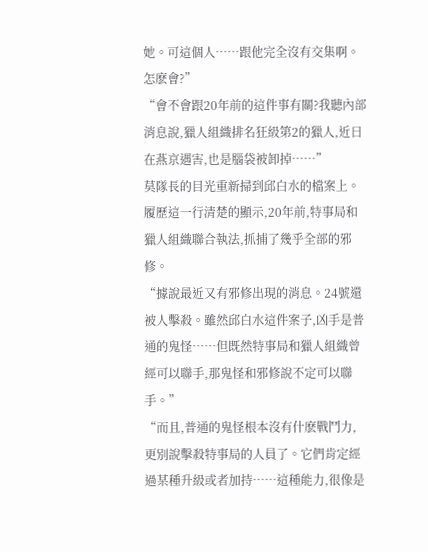她。可這個人……跟他完全沒有交集啊。怎麽會?”
“會不會跟20年前的這件事有關?我聽內部消息說,獵人組織排名狂級第2的獵人,近日在燕京遇害,也是腦袋被卸掉……”
莫隊長的目光重新掃到邱白水的檔案上。
履歷這一行清楚的顯示,20年前,特事局和獵人組織聯合執法,抓捕了幾乎全部的邪修。
“據說最近又有邪修出現的消息。24號還被人擊殺。雖然邱白水這件案子,凶手是普通的鬼怪……但既然特事局和獵人組織曾經可以聯手,那鬼怪和邪修說不定可以聯手。”
“而且,普通的鬼怪根本沒有什麽戰鬥力,更別說擊殺特事局的人員了。它們肯定經過某種升級或者加持……這種能力,很像是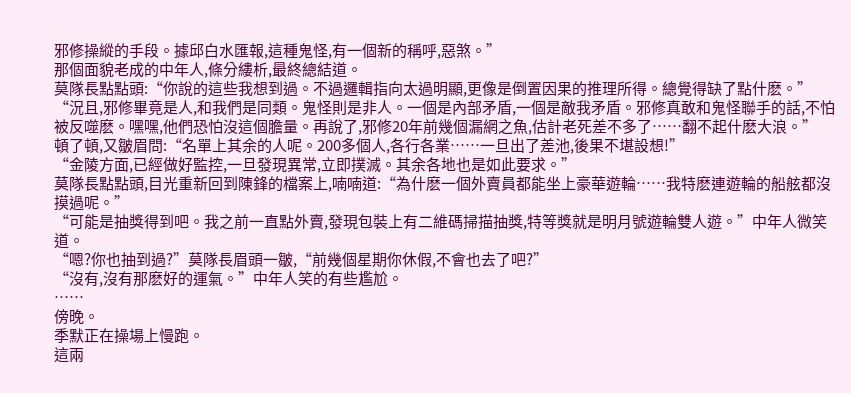邪修操縱的手段。據邱白水匯報,這種鬼怪,有一個新的稱呼,惡煞。”
那個面貌老成的中年人,條分縷析,最終總結道。
莫隊長點點頭:“你說的這些我想到過。不過邏輯指向太過明顯,更像是倒置因果的推理所得。總覺得缺了點什麽。”
“況且,邪修畢竟是人,和我們是同類。鬼怪則是非人。一個是內部矛盾,一個是敵我矛盾。邪修真敢和鬼怪聯手的話,不怕被反噬麽。嘿嘿,他們恐怕沒這個膽量。再說了,邪修20年前幾個漏網之魚,估計老死差不多了……翻不起什麽大浪。”
頓了頓,又皺眉問:“名單上其余的人呢。200多個人,各行各業……一旦出了差池,後果不堪設想!”
“金陵方面,已經做好監控,一旦發現異常,立即撲滅。其余各地也是如此要求。”
莫隊長點點頭,目光重新回到陳鋒的檔案上,喃喃道:“為什麽一個外賣員都能坐上豪華遊輪……我特麽連遊輪的船舷都沒摸過呢。”
“可能是抽獎得到吧。我之前一直點外賣,發現包裝上有二維碼掃描抽獎,特等獎就是明月號遊輪雙人遊。”中年人微笑道。
“嗯?你也抽到過?”莫隊長眉頭一皺,“前幾個星期你休假,不會也去了吧?”
“沒有,沒有那麽好的運氣。”中年人笑的有些尷尬。
……
傍晚。
季默正在操場上慢跑。
這兩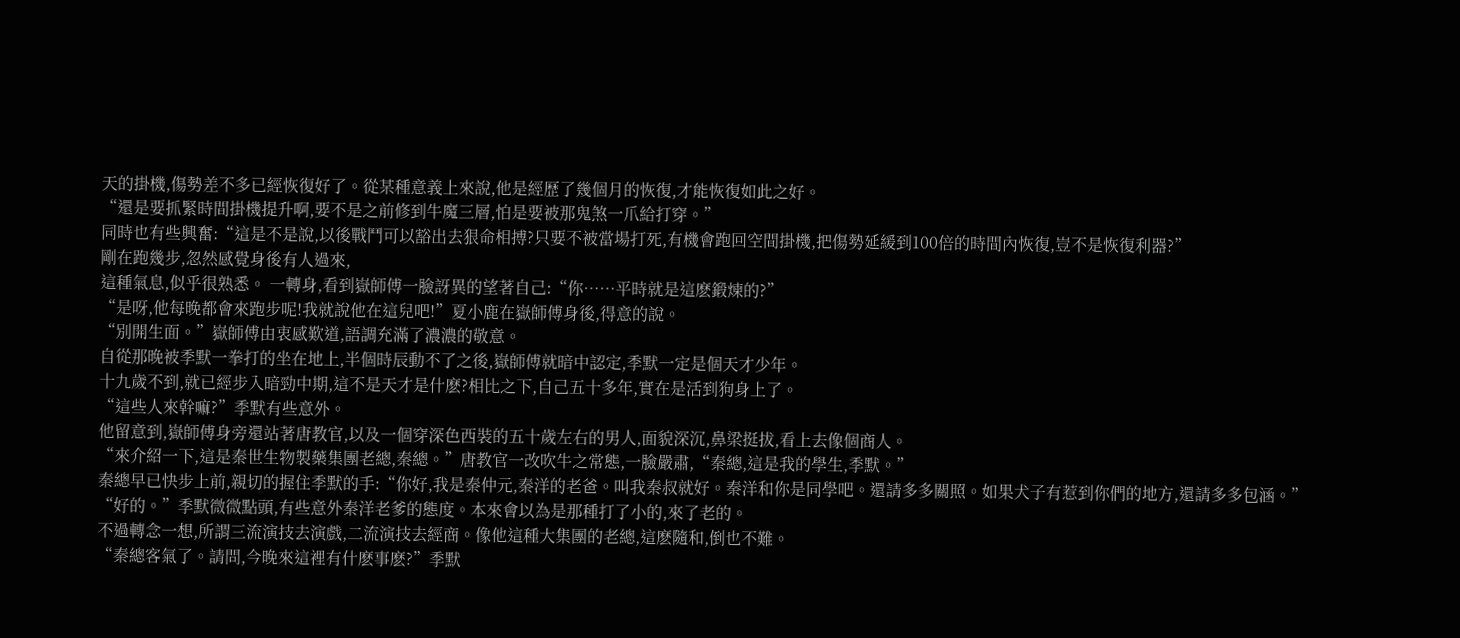天的掛機,傷勢差不多已經恢復好了。從某種意義上來說,他是經歷了幾個月的恢復,才能恢復如此之好。
“還是要抓緊時間掛機提升啊,要不是之前修到牛魔三層,怕是要被那鬼煞一爪給打穿。”
同時也有些興奮:“這是不是說,以後戰鬥可以豁出去狠命相搏?只要不被當場打死,有機會跑回空間掛機,把傷勢延緩到100倍的時間內恢復,豈不是恢復利器?”
剛在跑幾步,忽然感覺身後有人過來,
這種氣息,似乎很熟悉。 一轉身,看到嶽師傅一臉訝異的望著自己:“你……平時就是這麽鍛煉的?”
“是呀,他每晚都會來跑步呢!我就說他在這兒吧!”夏小鹿在嶽師傅身後,得意的說。
“別開生面。”嶽師傅由衷感歎道,語調充滿了濃濃的敬意。
自從那晚被季默一拳打的坐在地上,半個時辰動不了之後,嶽師傅就暗中認定,季默一定是個天才少年。
十九歲不到,就已經步入暗勁中期,這不是天才是什麽?相比之下,自己五十多年,實在是活到狗身上了。
“這些人來幹嘛?”季默有些意外。
他留意到,嶽師傅身旁還站著唐教官,以及一個穿深色西裝的五十歲左右的男人,面貌深沉,鼻梁挺拔,看上去像個商人。
“來介紹一下,這是秦世生物製藥集團老總,秦總。”唐教官一改吹牛之常態,一臉嚴肅,“秦總,這是我的學生,季默。”
秦總早已快步上前,親切的握住季默的手:“你好,我是秦仲元,秦洋的老爸。叫我秦叔就好。秦洋和你是同學吧。還請多多關照。如果犬子有惹到你們的地方,還請多多包涵。”
“好的。”季默微微點頭,有些意外秦洋老爹的態度。本來會以為是那種打了小的,來了老的。
不過轉念一想,所謂三流演技去演戲,二流演技去經商。像他這種大集團的老總,這麽隨和,倒也不難。
“秦總客氣了。請問,今晚來這裡有什麽事麽?”季默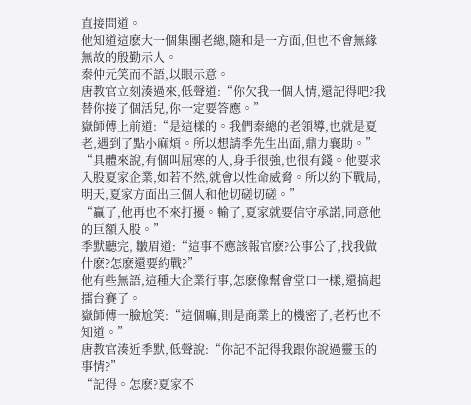直接問道。
他知道這麽大一個集團老總,隨和是一方面,但也不會無緣無故的殷勤示人。
秦仲元笑而不語,以眼示意。
唐教官立刻湊過來,低聲道:“你欠我一個人情,還記得吧?我替你接了個活兒,你一定要答應。”
嶽師傅上前道:“是這樣的。我們秦總的老領導,也就是夏老,遇到了點小麻煩。所以想請季先生出面,鼎力襄助。”
“具體來說,有個叫屈寒的人,身手很強,也很有錢。他要求入股夏家企業,如若不然,就會以性命威脅。所以約下戰局,明天,夏家方面出三個人和他切磋切磋。”
“贏了,他再也不來打擾。輸了,夏家就要信守承諾,同意他的巨額入股。”
季默聽完, 皺眉道:“這事不應該報官麽?公事公了,找我做什麽?怎麽還要約戰?”
他有些無語,這種大企業行事,怎麽像幫會堂口一樣,還搞起擂台賽了。
嶽師傅一臉尬笑:“這個嘛,則是商業上的機密了,老朽也不知道。”
唐教官湊近季默,低聲說:“你記不記得我跟你說過靈玉的事情?”
“記得。怎麽?夏家不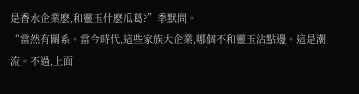是香水企業麽,和靈玉什麽瓜葛?”季默問。
“當然有關系。當今時代,這些家族大企業,哪個不和靈玉沾點邊。這是潮流。不過,上面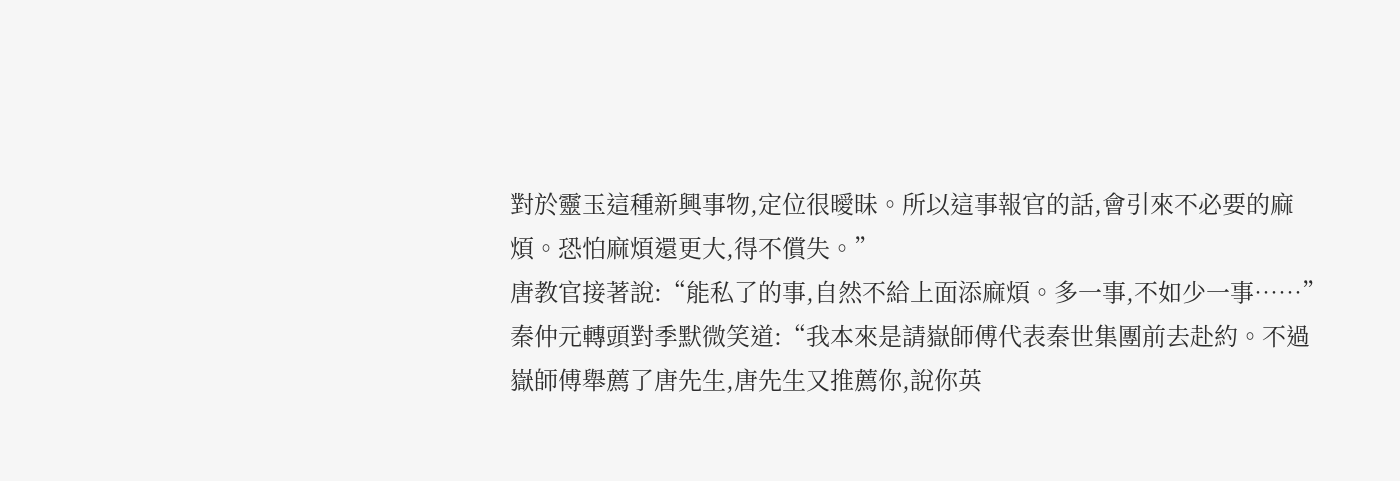對於靈玉這種新興事物,定位很曖昧。所以這事報官的話,會引來不必要的麻煩。恐怕麻煩還更大,得不償失。”
唐教官接著說:“能私了的事,自然不給上面添麻煩。多一事,不如少一事……”
秦仲元轉頭對季默微笑道:“我本來是請嶽師傅代表秦世集團前去赴約。不過嶽師傅舉薦了唐先生,唐先生又推薦你,說你英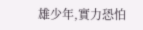雄少年,實力恐怕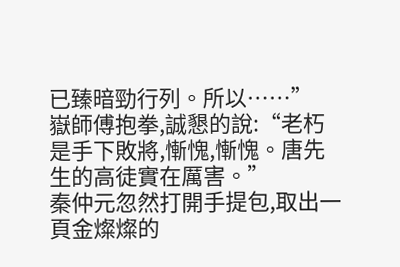已臻暗勁行列。所以……”
嶽師傅抱拳,誠懇的說:“老朽是手下敗將,慚愧,慚愧。唐先生的高徒實在厲害。”
秦仲元忽然打開手提包,取出一頁金燦燦的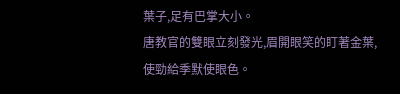葉子,足有巴掌大小。
唐教官的雙眼立刻發光,眉開眼笑的盯著金葉,使勁給季默使眼色。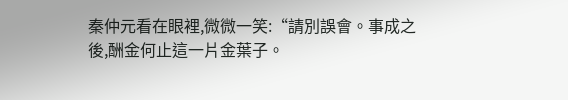秦仲元看在眼裡,微微一笑:“請別誤會。事成之後,酬金何止這一片金葉子。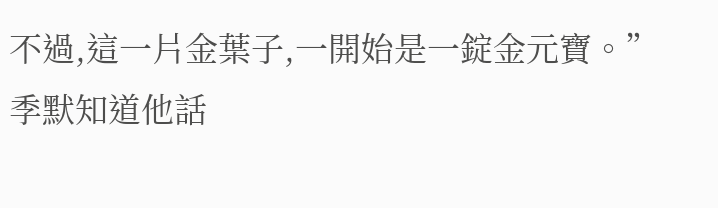不過,這一片金葉子,一開始是一錠金元寶。”
季默知道他話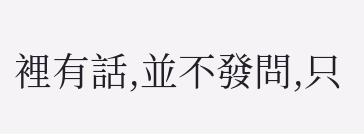裡有話,並不發問,只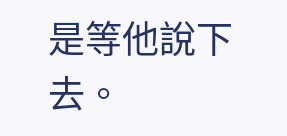是等他說下去。